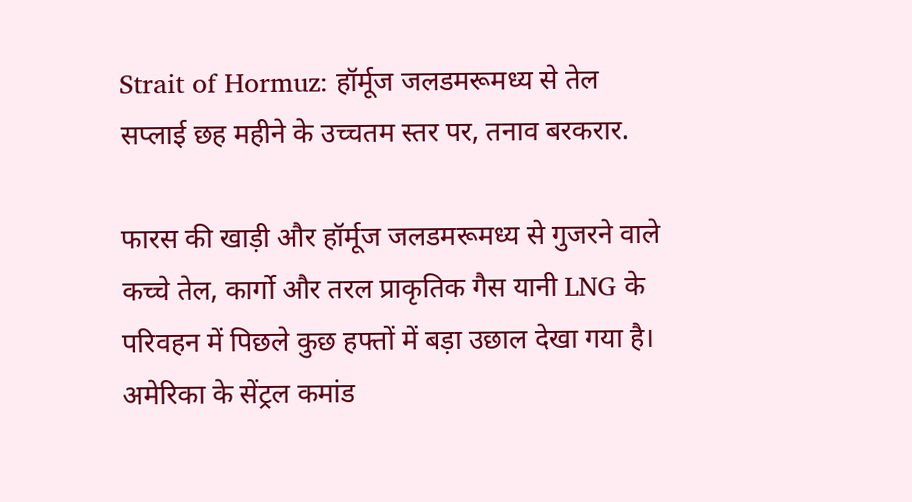Strait of Hormuz: हॉर्मूज जलडमरूमध्य से तेल सप्लाई छह महीने के उच्चतम स्तर पर, तनाव बरकरार.

फारस की खाड़ी और हॉर्मूज जलडमरूमध्य से गुजरने वाले कच्चे तेल, कार्गो और तरल प्राकृतिक गैस यानी LNG के परिवहन में पिछले कुछ हफ्तों में बड़ा उछाल देखा गया है। अमेरिका के सेंट्रल कमांड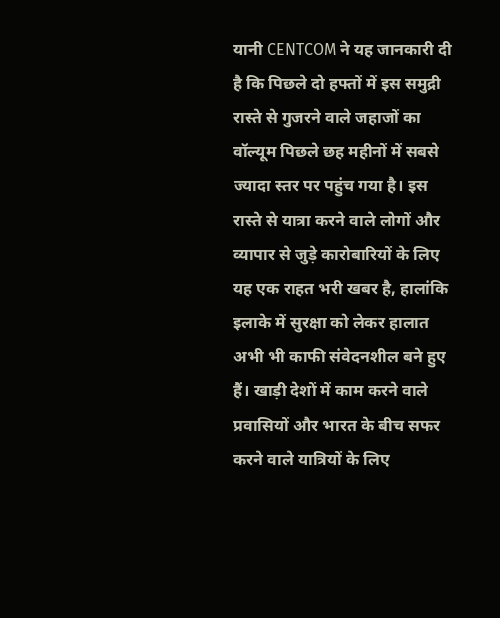यानी CENTCOM ने यह जानकारी दी है कि पिछले दो हफ्तों में इस समुद्री रास्ते से गुजरने वाले जहाजों का वॉल्यूम पिछले छह महीनों में सबसे ज्यादा स्तर पर पहुंच गया है। इस रास्ते से यात्रा करने वाले लोगों और व्यापार से जुड़े कारोबारियों के लिए यह एक राहत भरी खबर है, हालांकि इलाके में सुरक्षा को लेकर हालात अभी भी काफी संवेदनशील बने हुए हैं। खाड़ी देशों में काम करने वाले प्रवासियों और भारत के बीच सफर करने वाले यात्रियों के लिए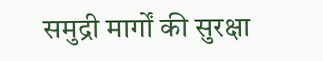समुद्री मार्गों की सुरक्षा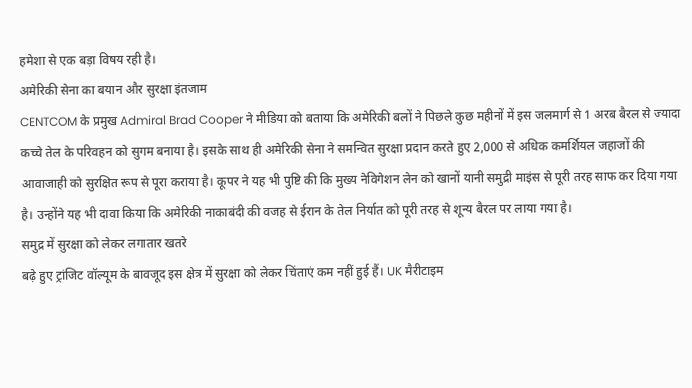हमेशा से एक बड़ा विषय रही है।
अमेरिकी सेना का बयान और सुरक्षा इंतजाम
CENTCOM के प्रमुख Admiral Brad Cooper ने मीडिया को बताया कि अमेरिकी बलों ने पिछले कुछ महीनों में इस जलमार्ग से 1 अरब बैरल से ज्यादा कच्चे तेल के परिवहन को सुगम बनाया है। इसके साथ ही अमेरिकी सेना ने समन्वित सुरक्षा प्रदान करते हुए 2,000 से अधिक कमर्शियल जहाजों की आवाजाही को सुरक्षित रूप से पूरा कराया है। कूपर ने यह भी पुष्टि की कि मुख्य नेविगेशन लेन को खानों यानी समुद्री माइंस से पूरी तरह साफ कर दिया गया है। उन्होंने यह भी दावा किया कि अमेरिकी नाकाबंदी की वजह से ईरान के तेल निर्यात को पूरी तरह से शून्य बैरल पर लाया गया है।
समुद्र में सुरक्षा को लेकर लगातार खतरे
बढ़े हुए ट्रांजिट वॉल्यूम के बावजूद इस क्षेत्र में सुरक्षा को लेकर चिंताएं कम नहीं हुई हैं। UK मैरीटाइम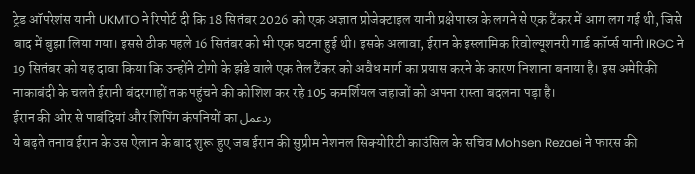ट्रेड ऑपरेशंस यानी UKMTO ने रिपोर्ट दी कि 18 सितंबर 2026 को एक अज्ञात प्रोजेक्टाइल यानी प्रक्षेपास्त्र के लगने से एक टैंकर में आग लग गई थी, जिसे बाद में बुझा लिया गया। इससे ठीक पहले 16 सितंबर को भी एक घटना हुई थी। इसके अलावा, ईरान के इस्लामिक रिवोल्यूशनरी गार्ड कॉर्प्स यानी IRGC ने 19 सितंबर को यह दावा किया कि उन्होंने टोगो के झंडे वाले एक तेल टैंकर को अवैध मार्ग का प्रयास करने के कारण निशाना बनाया है। इस अमेरिकी नाकाबंदी के चलते ईरानी बंदरगाहों तक पहुंचने की कोशिश कर रहे 105 कमर्शियल जहाजों को अपना रास्ता बदलना पड़ा है।
ईरान की ओर से पाबंदियां और शिपिंग कंपनियों का ردعمل
ये बढ़ते तनाव ईरान के उस ऐलान के बाद शुरू हुए जब ईरान की सुप्रीम नेशनल सिक्योरिटी काउंसिल के सचिव Mohsen Rezaei ने फारस की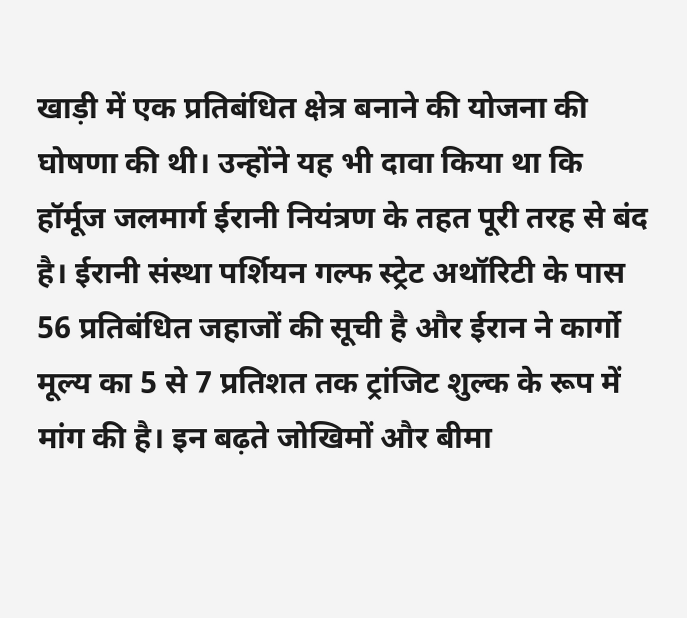खाड़ी में एक प्रतिबंधित क्षेत्र बनाने की योजना की घोषणा की थी। उन्होंने यह भी दावा किया था कि हॉर्मूज जलमार्ग ईरानी नियंत्रण के तहत पूरी तरह से बंद है। ईरानी संस्था पर्शियन गल्फ स्ट्रेट अथॉरिटी के पास 56 प्रतिबंधित जहाजों की सूची है और ईरान ने कार्गो मूल्य का 5 से 7 प्रतिशत तक ट्रांजिट शुल्क के रूप में मांग की है। इन बढ़ते जोखिमों और बीमा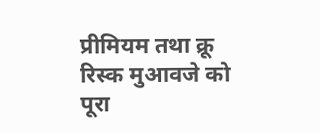प्रीमियम तथा क्रू रिस्क मुआवजे को पूरा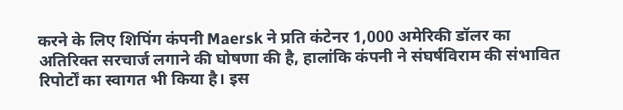करने के लिए शिपिंग कंपनी Maersk ने प्रति कंटेनर 1,000 अमेरिकी डॉलर का अतिरिक्त सरचार्ज लगाने की घोषणा की है, हालांकि कंपनी ने संघर्षविराम की संभावित रिपोर्टों का स्वागत भी किया है। इस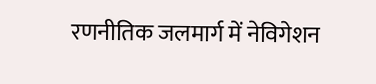रणनीतिक जलमार्ग में नेविगेशन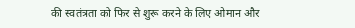की स्वतंत्रता को फिर से शुरू करने के लिए ओमान और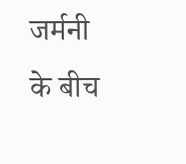जर्मनी के बीच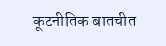कूटनीतिक बातचीत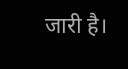जारी है।